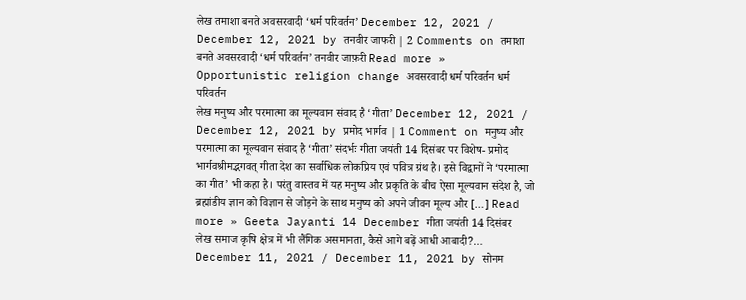लेख तमाशा बनते अवसरवादी ‘धर्म परिवर्तन’ December 12, 2021 / December 12, 2021 by तनवीर जाफरी | 2 Comments on तमाशा बनते अवसरवादी ‘धर्म परिवर्तन’ तनवीर जाफ़री Read more » Opportunistic religion change अवसरवादी धर्म परिवर्तन धर्म परिवर्तन
लेख मनुष्य और परमात्मा का मूल्यवान संवाद है ‘गीता’ December 12, 2021 / December 12, 2021 by प्रमोद भार्गव | 1 Comment on मनुष्य और परमात्मा का मूल्यवान संवाद है ‘गीता’ संदर्भः गीता जयंती 14 दिसंबर पर विशेष- प्रमोद भार्गवश्रीमद्भगवत् गीता देश का सर्वाधिक लोकप्रिय एवं पवित्र ग्रंथ है। इसे विद्वानों ने ‘परमात्मा का गीत’ भी कहा है। परंतु वास्तव में यह मनुष्य और प्रकृति के बीच ऐसा मूल्यवान संदेश है, जो ब्रह्मांडीय ज्ञान को विज्ञान से जोड़ने के साथ मनुष्य को अपने जीवन मूल्य और […] Read more » Geeta Jayanti 14 December गीता जयंती 14 दिसंबर
लेख समाज कृषि क्षेत्र में भी लैंगिक असमानता, कैसे आगे बढ़ें आधी आबादी?… December 11, 2021 / December 11, 2021 by सोनम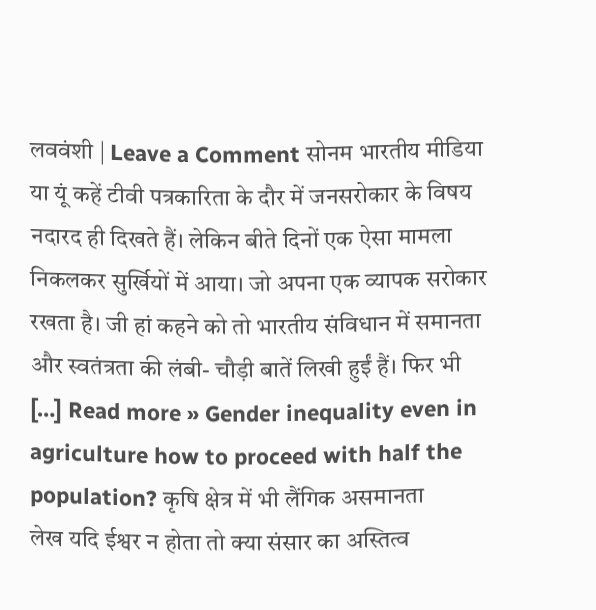लववंशी | Leave a Comment सोनम भारतीय मीडिया या यूं कहें टीवी पत्रकारिता के दौर में जनसरोकार के विषय नदारद ही दिखते हैं। लेकिन बीते दिनों एक ऐसा मामला निकलकर सुर्खियों में आया। जो अपना एक व्यापक सरोकार रखता है। जी हां कहने को तो भारतीय संविधान में समानता और स्वतंत्रता की लंबी- चौड़ी बातें लिखी हुईं हैं। फिर भी […] Read more » Gender inequality even in agriculture how to proceed with half the population? कृषि क्षेत्र में भी लैंगिक असमानता
लेख यदि ईश्वर न होता तो क्या संसार का अस्तित्व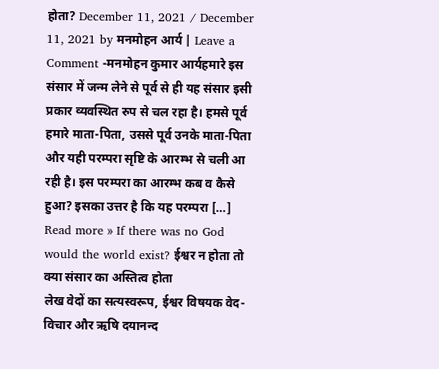होता? December 11, 2021 / December 11, 2021 by मनमोहन आर्य | Leave a Comment -मनमोहन कुमार आर्यहमारे इस संसार में जन्म लेने से पूर्व से ही यह संसार इसी प्रकार व्यवस्थित रुप से चल रहा है। हमसे पूर्व हमारे माता-पिता, उससे पूर्व उनके माता-पिता और यही परम्परा सृष्टि के आरम्भ से चली आ रही है। इस परम्परा का आरम्भ कब व कैसे हुआ? इसका उत्तर है कि यह परम्परा […] Read more » If there was no God would the world exist? ईश्वर न होता तो क्या संसार का अस्तित्व होता
लेख वेदों का सत्यस्वरूप, ईश्वर विषयक वेद-विचार और ऋषि दयानन्द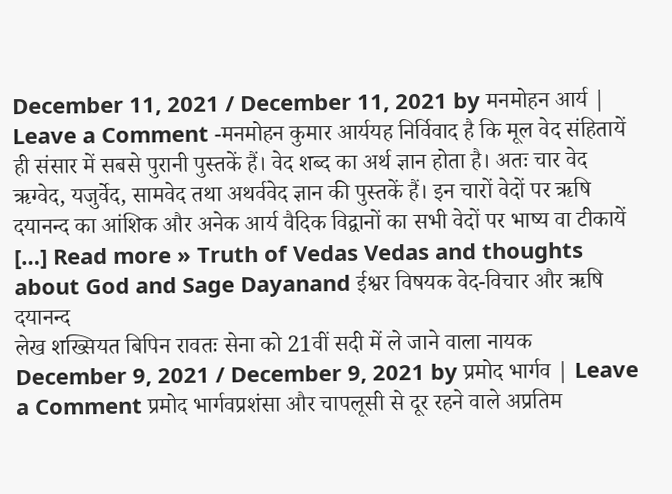December 11, 2021 / December 11, 2021 by मनमोहन आर्य | Leave a Comment -मनमोहन कुमार आर्ययह निर्विवाद है कि मूल वेद संहितायें ही संसार में सबसे पुरानी पुस्तकें हैं। वेद शब्द का अर्थ ज्ञान होता है। अतः चार वेद ऋग्वेद, यजुर्वेद, सामवेद तथा अथर्ववेद ज्ञान की पुस्तकें हैं। इन चारों वेदों पर ऋषि दयानन्द का आंशिक और अनेक आर्य वैदिक विद्वानों का सभी वेदों पर भाष्य वा टीकायें […] Read more » Truth of Vedas Vedas and thoughts about God and Sage Dayanand ईश्वर विषयक वेद-विचार और ऋषि दयानन्द
लेख शख्सियत बिपिन रावतः सेना को 21वीं सदी में ले जाने वाला नायक December 9, 2021 / December 9, 2021 by प्रमोद भार्गव | Leave a Comment प्रमोद भार्गवप्रशंसा और चापलूसी से दूर रहने वाले अप्रतिम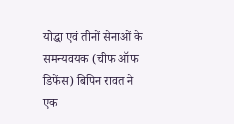योद्धा एवं तीनों सेनाओं के समन्यवयक (चीफ ऑफ डिफेंस) बिपिन रावत ने एक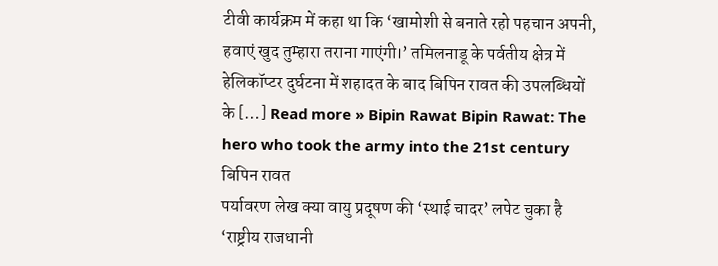टीवी कार्यक्रम में कहा था कि ‘खामोशी से बनाते रहो पहचान अपनी, हवाएं खुद तुम्हारा तराना गाएंगी।’ तमिलनाडू के पर्वतीय क्षेत्र में हेलिकॉप्टर दुर्घटना में शहादत के बाद बिपिन रावत की उपलब्धियों के […] Read more » Bipin Rawat Bipin Rawat: The hero who took the army into the 21st century बिपिन रावत
पर्यावरण लेख क्या वायु प्रदूषण की ‘स्थाई चादर’ लपेट चुका है ‘राष्ट्रीय राजधानी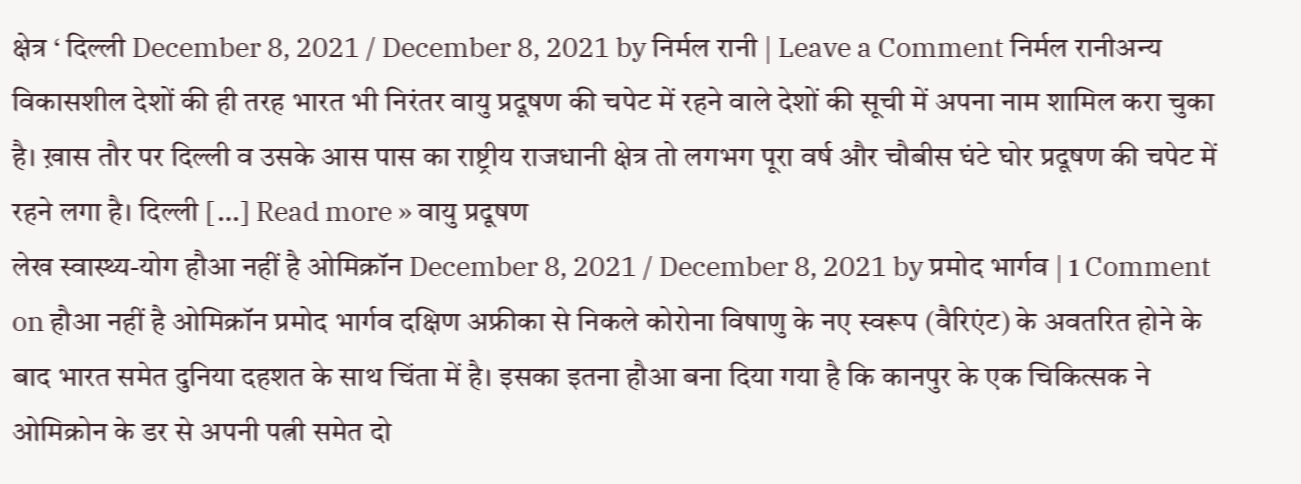क्षेत्र ‘ दिल्ली December 8, 2021 / December 8, 2021 by निर्मल रानी | Leave a Comment निर्मल रानीअन्य विकासशील देशों की ही तरह भारत भी निरंतर वायु प्रदूषण की चपेट में रहने वाले देशों की सूची में अपना नाम शामिल करा चुका है। ख़ास तौर पर दिल्ली व उसके आस पास का राष्ट्रीय राजधानी क्षेत्र तो लगभग पूरा वर्ष और चौबीस घंटे घोर प्रदूषण की चपेट में रहने लगा है। दिल्ली […] Read more » वायु प्रदूषण
लेख स्वास्थ्य-योग हौआ नहीं है ओमिक्रॉन December 8, 2021 / December 8, 2021 by प्रमोद भार्गव | 1 Comment on हौआ नहीं है ओमिक्रॉन प्रमोद भार्गव दक्षिण अफ्रीका से निकले कोरोना विषाणु के नए स्वरूप (वैरिएंट) के अवतरित होने के बाद भारत समेत दुनिया दहशत के साथ चिंता में है। इसका इतना हौआ बना दिया गया है कि कानपुर के एक चिकित्सक ने ओमिक्रोन के डर से अपनी पत्नी समेत दो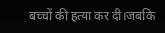बच्चों की हत्या कर दी।जबकि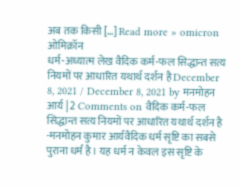अब तक किसी […] Read more » omicron ओमिक्रॉन
धर्म-अध्यात्म लेख वैदिक कर्म-फल सिद्धान्त सत्य नियमों पर आधारित यथार्थ दर्शन है December 8, 2021 / December 8, 2021 by मनमोहन आर्य | 2 Comments on वैदिक कर्म-फल सिद्धान्त सत्य नियमों पर आधारित यथार्थ दर्शन है -मनमोहन कुमार आर्यवैदिक धर्म सृष्टि का सबसे पुराना धर्म है। यह धर्म न केवल इस सृष्टि के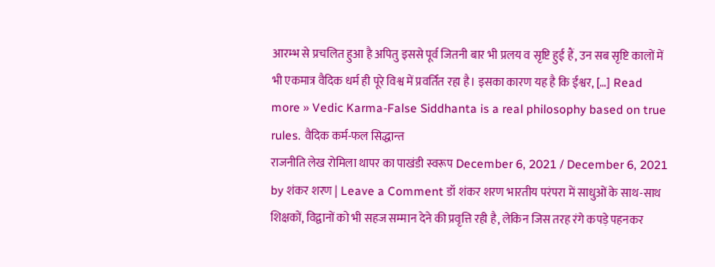आरम्भ से प्रचलित हुआ है अपितु इससे पूर्व जितनी बार भी प्रलय व सृष्टि हुई हैं, उन सब सृष्टि कालों में भी एकमात्र वैदिक धर्म ही पूरे विश्व में प्रवर्तित रहा है। इसका कारण यह है कि ईश्वर, […] Read more » Vedic Karma-False Siddhanta is a real philosophy based on true rules. वैदिक कर्म-फल सिद्धान्त
राजनीति लेख रोमिला थापर का पाखंडी स्वरूप December 6, 2021 / December 6, 2021 by शंकर शरण | Leave a Comment डॉ शंकर शरण भारतीय परंपरा में साधुओं के साथ-साथ शिक्षकों, विद्वानों को भी सहज सम्मान देने की प्रवृत्ति रही है, लेकिन जिस तरह रंगे कपड़े पहनकर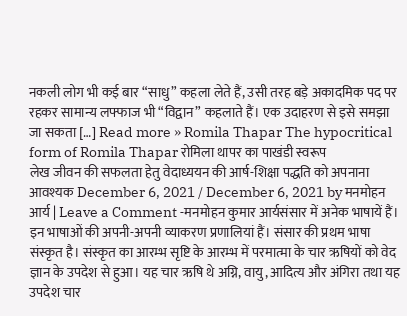नकली लोग भी कई बार “साधु” कहला लेते हैं, उसी तरह बड़े अकादमिक पद पर रहकर सामान्य लफ्फाज भी “विद्वान” कहलाते हैं। एक उदाहरण से इसे समझा जा सकता […] Read more » Romila Thapar The hypocritical form of Romila Thapar रोमिला थापर का पाखंडी स्वरूप
लेख जीवन की सफलता हेतु वेदाध्ययन की आर्ष-शिक्षा पद्धति को अपनाना आवश्यक December 6, 2021 / December 6, 2021 by मनमोहन आर्य | Leave a Comment -मनमोहन कुमार आर्यसंसार में अनेक भाषायें हैं। इन भाषाओं की अपनी-अपनी व्याकरण प्रणालियां हैं। संसार की प्रथम भाषा संस्कृत है। संस्कृत का आरम्भ सृष्टि के आरम्भ में परमात्मा के चार ऋषियों को वेद ज्ञान के उपदेश से हुआ। यह चार ऋषि थे अग्नि, वायु, आदित्य और अंगिरा तथा यह उपदेश चार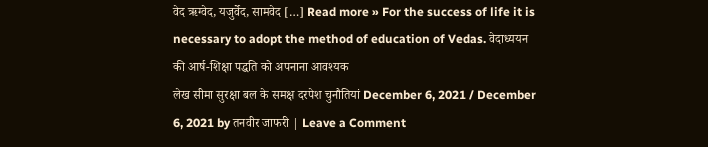वेद ऋग्वेद, यजुर्वेद, सामवेद […] Read more » For the success of life it is necessary to adopt the method of education of Vedas. वेदाध्ययन की आर्ष-शिक्षा पद्धति को अपनाना आवश्यक
लेख सीमा सुरक्षा बल के समक्ष दरपेश चुनौतियां December 6, 2021 / December 6, 2021 by तनवीर जाफरी | Leave a Comment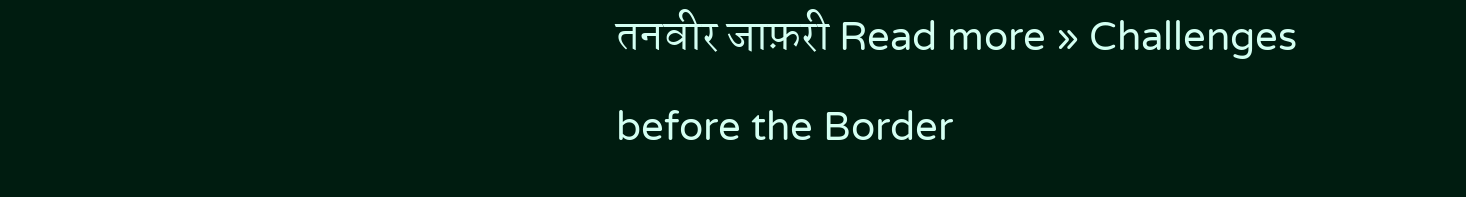तनवीर जाफ़री Read more » Challenges before the Border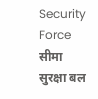Security Force सीमा सुरक्षा बल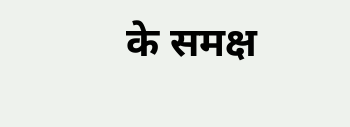के समक्ष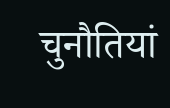चुनौतियां